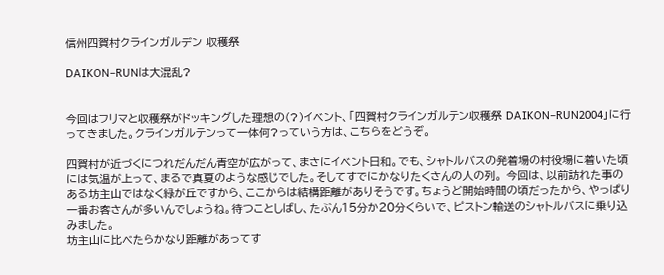信州四賀村クラインガルデン 収穫祭

DAIKON−RUNは大混乱?


今回はフリマと収穫祭がドッキングした理想の(?)イベント、「四賀村クラインガルテン収穫祭 DAIKON−RUN2004」に行ってきました。クラインガルテンって一体何?っていう方は、こちらをどうぞ。

四賀村が近づくにつれだんだん青空が広がって、まさにイベント日和。でも、シャトルバスの発着場の村役場に着いた頃には気温が上って、まるで真夏のような感じでした。そしてすでにかなりたくさんの人の列。 今回は、以前訪れた事のある坊主山ではなく緑が丘ですから、ここからは結構距離がありそうです。ちょうど開始時間の頃だったから、やっぱり一番お客さんが多いんでしょうね。待つことしばし、たぶん15分か20分くらいで、ピストン輸送のシャトルバスに乗り込みました。
坊主山に比べたらかなり距離があってす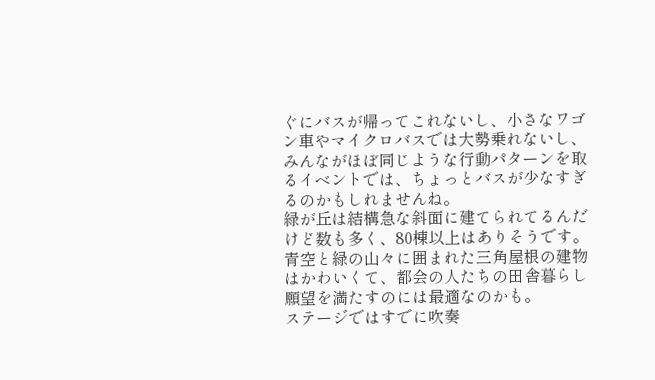ぐにバスが帰ってこれないし、小さなワゴン車やマイクロバスでは大勢乗れないし、みんながほぼ同じような行動パターンを取るイベントでは、ちょっとバスが少なすぎるのかもしれませんね。
緑が丘は結構急な斜面に建てられてるんだけど数も多く、80棟以上はありそうです。青空と緑の山々に囲まれた三角屋根の建物はかわいくて、都会の人たちの田舎暮らし願望を満たすのには最適なのかも。
ステージではすでに吹奏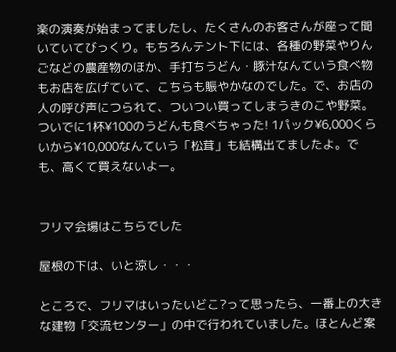楽の演奏が始まってましたし、たくさんのお客さんが座って聞いていてびっくり。もちろんテント下には、各種の野菜やりんごなどの農産物のほか、手打ちうどん・豚汁なんていう食べ物もお店を広げていて、こちらも賑やかなのでした。で、お店の人の呼び声につられて、ついつい買ってしまうきのこや野菜。ついでに1杯¥100のうどんも食べちゃった! 1パック¥6,000くらいから¥10,000なんていう「松茸」も結構出てましたよ。でも、高くて買えないよー。


フリマ会場はこちらでした

屋根の下は、いと涼し・・・

ところで、フリマはいったいどこ?って思ったら、一番上の大きな建物「交流センター」の中で行われていました。ほとんど案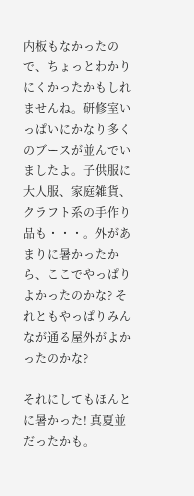内板もなかったので、ちょっとわかりにくかったかもしれませんね。研修室いっぱいにかなり多くのブースが並んでいましたよ。子供服に大人服、家庭雑貨、クラフト系の手作り品も・・・。外があまりに暑かったから、ここでやっぱりよかったのかな? それともやっぱりみんなが通る屋外がよかったのかな?

それにしてもほんとに暑かった! 真夏並だったかも。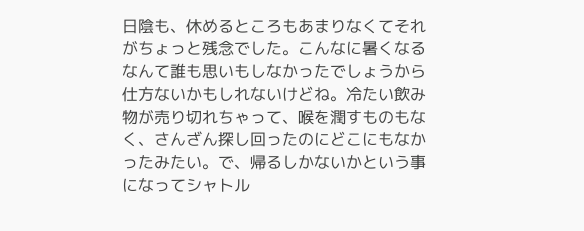日陰も、休めるところもあまりなくてそれがちょっと残念でした。こんなに暑くなるなんて誰も思いもしなかったでしょうから仕方ないかもしれないけどね。冷たい飲み物が売り切れちゃって、喉を潤すものもなく、さんざん探し回ったのにどこにもなかったみたい。で、帰るしかないかという事になってシャトル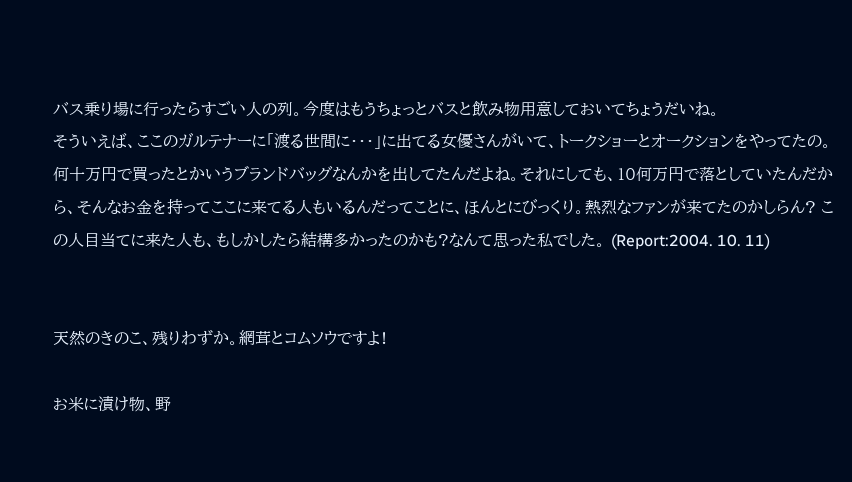バス乗り場に行ったらすごい人の列。今度はもうちょっとバスと飲み物用意しておいてちょうだいね。
そういえば、ここのガルテナーに「渡る世間に・・・」に出てる女優さんがいて、トークショーとオークションをやってたの。何十万円で買ったとかいうブランドバッグなんかを出してたんだよね。それにしても、10何万円で落としていたんだから、そんなお金を持ってここに来てる人もいるんだってことに、ほんとにびっくり。熱烈なファンが来てたのかしらん? この人目当てに来た人も、もしかしたら結構多かったのかも?なんて思った私でした。 (Report:2004. 10. 11)


天然のきのこ、残りわずか。網茸とコムソウですよ!

お米に漬け物、野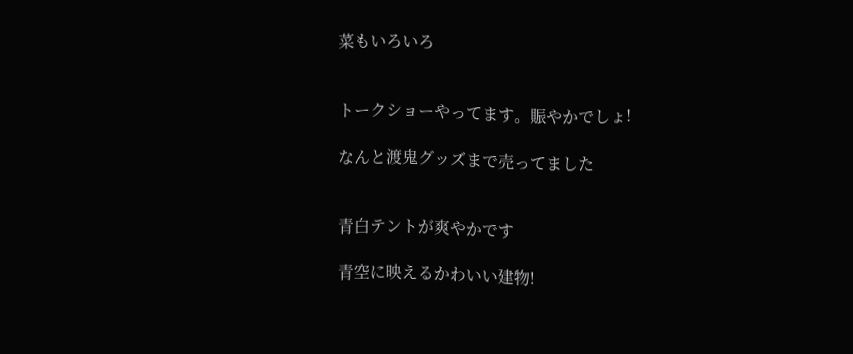菜もいろいろ


トークショーやってます。賑やかでしょ!

なんと渡鬼グッズまで売ってました


青白テントが爽やかです

青空に映えるかわいい建物!